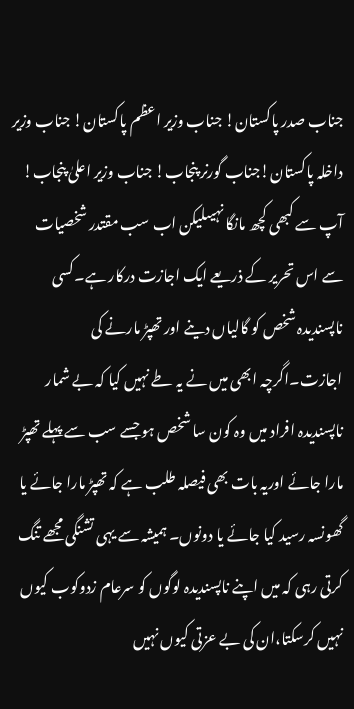جناب صدر پاکستان! جناب وزیر اعظم پاکستان! جناب وزیر داخلہ پاکستان!جناب گورنر پنجاب! جناب وزیر اعلیٰ پنجاب! آپ سے کبھی کچھ مانگا نہیںلیکن اب سب مقتدر شخصیات سے اس تحریر کے ذریعے ایک اجازت درکار ہے۔کسی ناپسندیدہ شخص کو گالیاں دینے اور تھپڑ مارنے کی اجازت۔اگرچہ ابھی میں نے یہ طے نہیں کیا کہ بے شمار ناپسندیدہ افراد میں وہ کون سا شخص ہو جسے سب سے پہلے تھپڑ مارا جائے اوریہ بات بھی فیصلہ طلب ہے کہ تھپڑ مارا جائے یا گھونسہ رسید کیا جائے یا دونوں۔ ہمیشہ سے یہی تشنگی مجھے تنگ کرتی رہی کہ میں اپنے ناپسندیدہ لوگوں کو سرعام زدوکوب کیوں نہیں کرسکتا،ان کی بے عزتی کیوں نہیں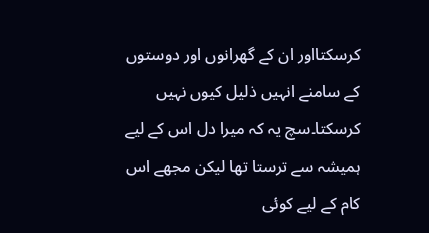کرسکتااور ان کے گھرانوں اور دوستوں کے سامنے انہیں ذلیل کیوں نہیں کرسکتا۔سچ یہ کہ میرا دل اس کے لیے ہمیشہ سے ترستا تھا لیکن مجھے اس کام کے لیے کوئی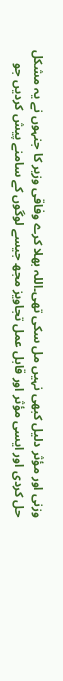وزنی اور مؤثر دلیل کبھی نہیں مل سکی تھی۔اللہ بھلا کرے وفاقی وزیر کا جنہوں نے یہ مشکل حل کردی اور ایسی مؤثر اور قابل عمل تجاویز مجھ جیسے لوگوں کے سامنے پیش کردیں جو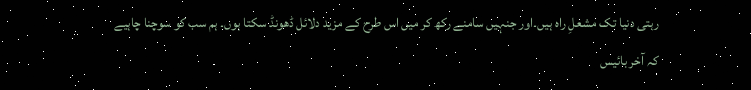رہتی دنیا تک مشعلِ راہ ہیں۔اور جنہیں سامنے رکھ کر میں اس طرح کے مزید دلائل ڈھونڈ سکتا ہوں۔ ہم سب کو سوچنا چاہیے کہ آخر بائیس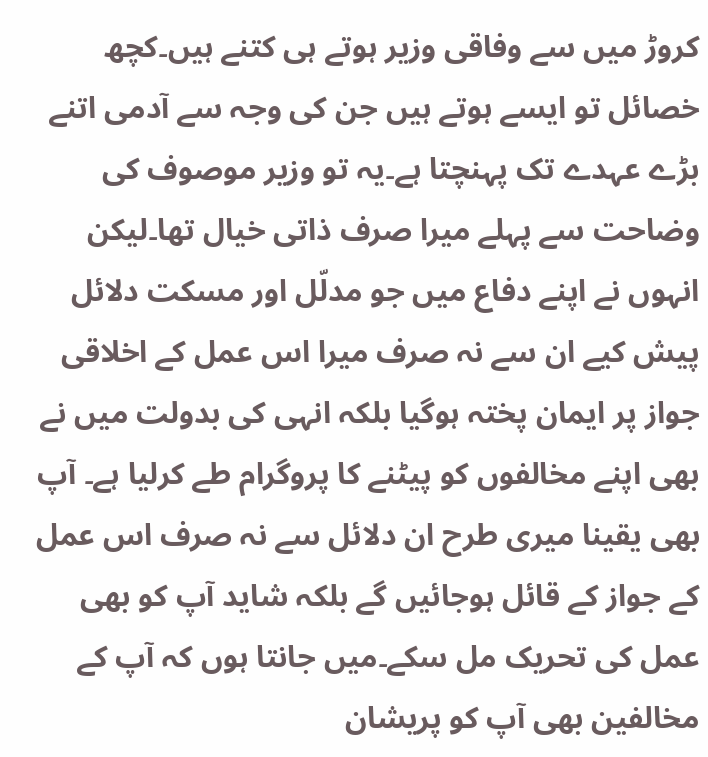کروڑ میں سے وفاقی وزیر ہوتے ہی کتنے ہیں۔کچھ خصائل تو ایسے ہوتے ہیں جن کی وجہ سے آدمی اتنے بڑے عہدے تک پہنچتا ہے۔یہ تو وزیر موصوف کی وضاحت سے پہلے میرا صرف ذاتی خیال تھا۔لیکن انہوں نے اپنے دفاع میں جو مدلّل اور مسکت دلائل پیش کیے ان سے نہ صرف میرا اس عمل کے اخلاقی جواز پر ایمان پختہ ہوگیا بلکہ انہی کی بدولت میں نے بھی اپنے مخالفوں کو پیٹنے کا پروگرام طے کرلیا ہے۔ آپ بھی یقینا میری طرح ان دلائل سے نہ صرف اس عمل کے جواز کے قائل ہوجائیں گے بلکہ شاید آپ کو بھی عمل کی تحریک مل سکے۔میں جانتا ہوں کہ آپ کے مخالفین بھی آپ کو پریشان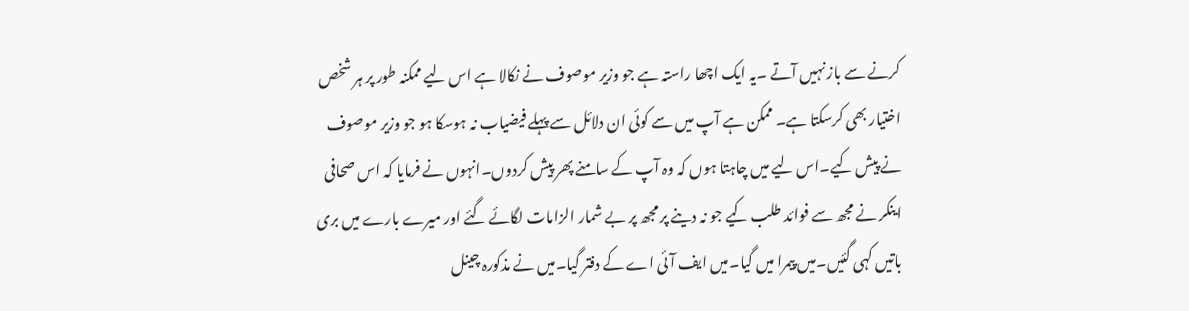کرنے سے باز نہیں آتے ۔یہ ایک اچھا راستہ ہے جو وزیر موصوف نے نکالا ہے اس لیے ممکنہ طور پر ہر شخص اختیار بھی کرسکتا ہے۔ ممکن ہے آپ میں سے کوئی ان دلائل سے پہلے فیضیاب نہ ہوسکا ہو جو وزیر موصوف نے پیش کیے۔اس لیے میں چاہتا ہوں کہ وہ آپ کے سامنے پھر پیش کردوں۔انہوں نے فرمایا کہ اس صحافی اینکر نے مجھ سے فوائد طلب کیے جو نہ دینے پر مجھ پر بے شمار الزامات لگائے گئے اور میرے بارے میں بری باتیں کہی گئیں۔میں پیمرا میں گیا۔میں ایف آئی اے کے دفتر گیا۔میں نے مذکورہ چینل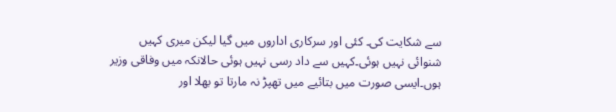سے شکایت کی۔ کئی اور سرکاری اداروں میں گیا لیکن میری کہیں شنوائی نہیں ہوئی۔کہیں سے داد رسی نہیں ہوئی حالانکہ میں وفاقی وزیر ہوں۔ایسی صورت میں بتائیے میں تھپڑ نہ مارتا تو بھلا اور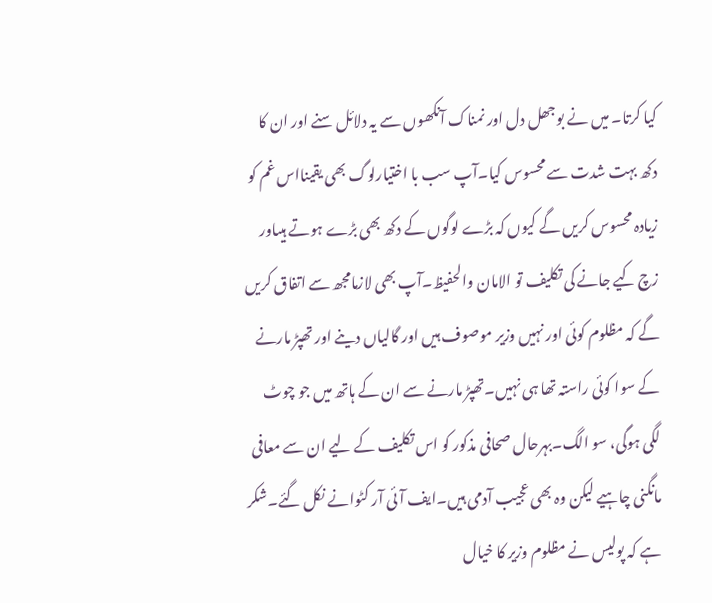کیا کرتا۔ میں نے بوجھل دل اور نمناک آنکھوں سے یہ دلائل سنے اور ان کا دکھ بہت شدت سے محسوس کیا۔آپ سب با اختیارلوگ بھی یقینااس غم کو زیادہ محسوس کریں گے کیوں کہ بڑے لوگوں کے دکھ بھی بڑے ہوتے ہیںاور زچ کیے جانے کی تکلیف تو الامان والحفیظ۔آپ بھی لازمامجھ سے اتفاق کریں گے کہ مظلوم کوئی اور نہیں وزیر موصوف ہیں اور گالیاں دینے اور تھپڑ مارنے کے سوا کوئی راستہ تھا ہی نہیں۔تھپڑ مارنے سے ان کے ہاتھ میں جو چوٹ لگی ہوگی، سو الگ۔بہرحال صحافی مذکور کو اس تکلیف کے لیے ان سے معافی مانگنی چاہیے لیکن وہ بھی عجیب آدمی ہیں۔ایف آئی آر کٹوانے نکل گئے۔شکر ہے کہ پولیس نے مظلوم وزیر کا خیال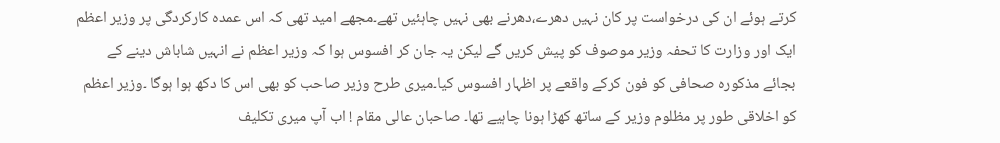کرتے ہوئے ان کی درخواست پر کان نہیں دھرے،دھرنے بھی نہیں چاہئیں تھے۔مجھے امید تھی کہ اس عمدہ کارکردگی پر وزیر اعظم ایک اور وزارت کا تحفہ وزیر موصوف کو پیش کریں گے لیکن یہ جان کر افسوس ہوا کہ وزیر اعظم نے انہیں شاباش دینے کے بجائے مذکورہ صحافی کو فون کرکے واقعے پر اظہار افسوس کیا۔میری طرح وزیر صاحب کو بھی اس کا دکھ ہوا ہوگا ۔وزیر اعظم کو اخلاقی طور پر مظلوم وزیر کے ساتھ کھڑا ہونا چاہیے تھا۔ صاحبان عالی مقام ! اب آپ میری تکلیف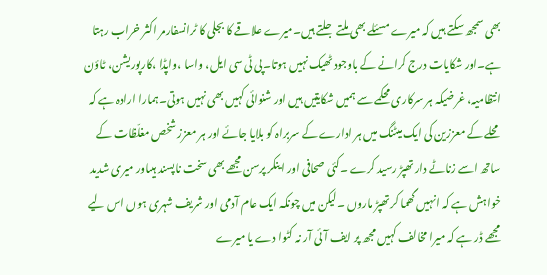بھی سمجھ سکتے ہیں کہ میرے مسئلے بھی ملتے جلتے ہیں۔میرے علاقے کا بجلی کا ٹرانسفارمر اکثر خراب رہتا ہے۔اور شکایات درج کرانے کے باوجود ٹھیک نہیں ہوتا۔پی ٹی سی ایل، واسا ،واپڈا ،کارپوریشن، ٹاؤن انتظامیہ، غرضیکہ ہر سرکاری محکمے سے ہمیں شکایتیں ہیں اور شنوائی کہیں بھی نہیں ہوتی۔ہمارا ارادہ ہے کہ محلے کے معززین کی ایک میٹنگ میں ہر ادارے کے سربراہ کو بلایا جائے اور ہر معزز شخص مغلّظات کے ساتھ اسے زناٹے دار تھپڑ رسید کرے ۔کئی صحافی اور اینکر پرسن مجھے بھی سخت ناپسند ہیںاور میری شدید خواہش ہے کہ انہیں گھما کر تھپڑ ماروں ۔لیکن میں چونکہ ایک عام آدمی اور شریف شہری ہوں اس لیے مجھے ڈر ہے کہ میرا مخالف کہیں مجھ پر ایف آئی آر نہ کٹوا دے یا میرے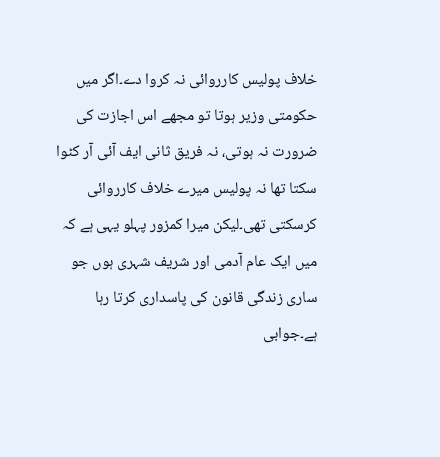خلاف پولیس کارروائی نہ کروا دے۔اگر میں حکومتی وزیر ہوتا تو مجھے اس اجازت کی ضرورت نہ ہوتی، نہ فریق ثانی ایف آئی آر کٹوا سکتا تھا نہ پولیس میرے خلاف کارروائی کرسکتی تھی۔لیکن میرا کمزور پہلو یہی ہے کہ میں ایک عام آدمی اور شریف شہری ہوں جو ساری زندگی قانون کی پاسداری کرتا رہا ہے۔جوابی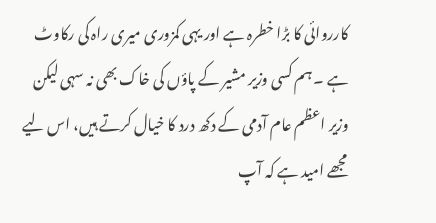کارروائی کا بڑا خطرہ ہے اور یہی کمزوری میری راہ کی رکاوٹ ہے ۔ ہم کسی وزیر مشیر کے پاؤں کی خاک بھی نہ سہی لیکن وزیر اعظم عام آدمی کے دکھ درد کا خیال کرتے ہیں، اس لیے مجھے امید ہے کہ آپ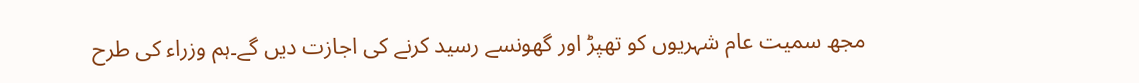مجھ سمیت عام شہریوں کو تھپڑ اور گھونسے رسید کرنے کی اجازت دیں گے۔ہم وزراء کی طرح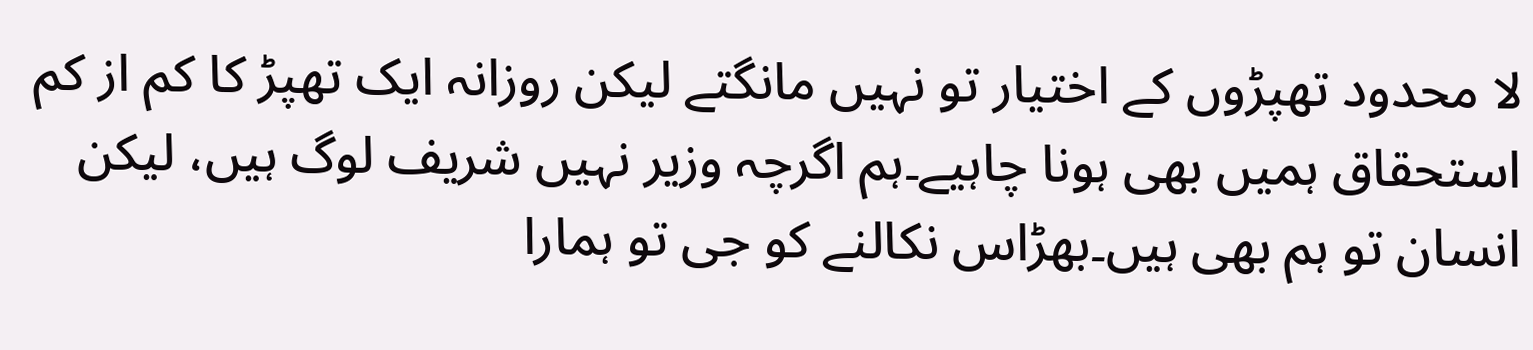لا محدود تھپڑوں کے اختیار تو نہیں مانگتے لیکن روزانہ ایک تھپڑ کا کم از کم استحقاق ہمیں بھی ہونا چاہیے۔ہم اگرچہ وزیر نہیں شریف لوگ ہیں، لیکن انسان تو ہم بھی ہیں۔بھڑاس نکالنے کو جی تو ہمارا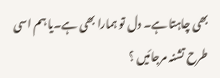بھی چاہتا ہے۔ دل تو ہمارا بھی ہے۔یا ہم اسی طرح تشنہ مرجائیں ؟